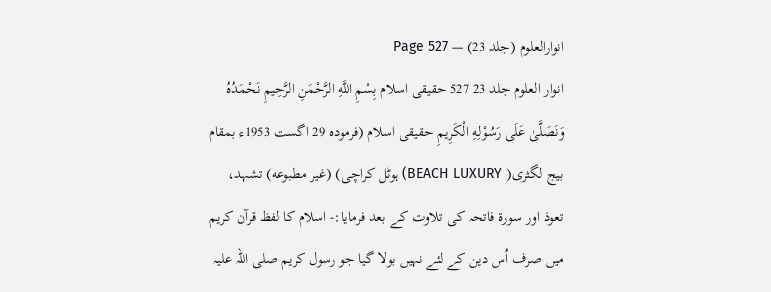انوارالعلوم (جلد 23) — Page 527
انوار العلوم جلد 23 527 حقیقی اسلام بِسْمِ اللَّهِ الرَّحْمَنِ الرَّحِيمِ نَحْمَدُهُ وَنَصَلَّىٰ عَلَى رَسُوْلِهِ الْكَرِيمِ حقیقی اسلام (فرمودہ 29 اگست 1953ء بمقام بیج لگثری( BEACH LUXURY) ہوٹل کراچی) (غیر مطبوعه) تشہد، تعوذ اور سورۃ فاتحہ کی تلاوت کے بعد فرمایا:- اسلام کا لفظ قرآن کریم میں صرف اُس دین کے لئے نہیں بولا گیا جو رسول کریم صلی اللہ علیہ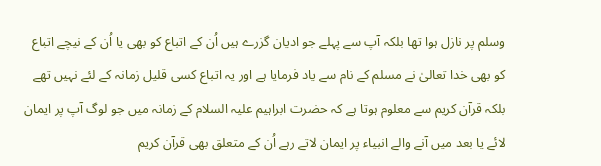وسلم پر نازل ہوا تھا بلکہ آپ سے پہلے جو ادیان گزرے ہیں اُن کے اتباع کو بھی یا اُن کے نیچے اتباع کو بھی خدا تعالیٰ نے مسلم کے نام سے یاد فرمایا ہے اور یہ اتباع کسی قلیل زمانہ کے لئے نہیں تھے بلکہ قرآن کریم سے معلوم ہوتا ہے کہ حضرت ابراہیم علیہ السلام کے زمانہ میں جو لوگ آپ پر ایمان لائے یا بعد میں آنے والے انبیاء پر ایمان لاتے رہے اُن کے متعلق بھی قرآن کریم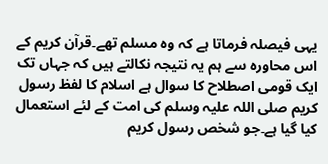یہی فیصلہ فرماتا ہے کہ وہ مسلم تھے۔قرآن کریم کے اس محاورہ سے ہم یہ نتیجہ نکالتے ہیں کہ جہاں تک ایک قومی اصطلاح کا سوال ہے اسلام کا لفظ رسول کریم صلی اللہ علیہ وسلم کی امت کے لئے استعمال کیا گیا ہے۔جو شخص رسول کریم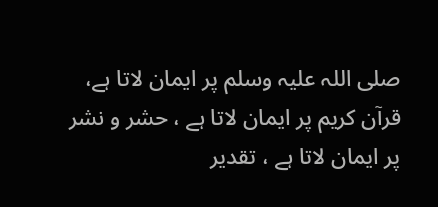صلی اللہ علیہ وسلم پر ایمان لاتا ہے، قرآن کریم پر ایمان لاتا ہے ، حشر و نشر پر ایمان لاتا ہے ، تقدیر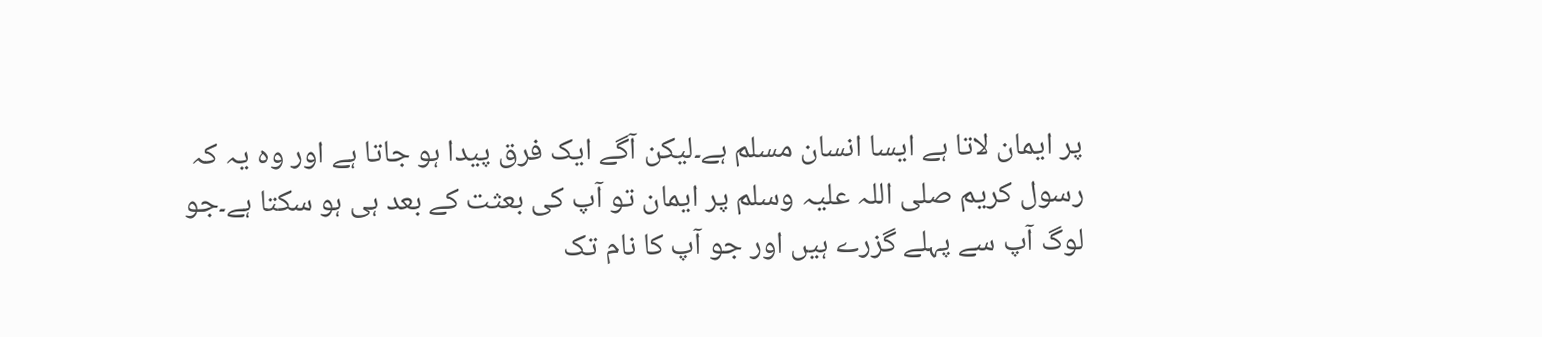پر ایمان لاتا ہے ایسا انسان مسلم ہے۔لیکن آگے ایک فرق پیدا ہو جاتا ہے اور وہ یہ کہ رسول کریم صلی اللہ علیہ وسلم پر ایمان تو آپ کی بعثت کے بعد ہی ہو سکتا ہے۔جو لوگ آپ سے پہلے گزرے ہیں اور جو آپ کا نام تک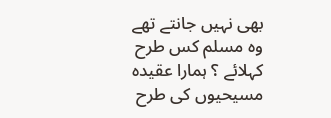بھی نہیں جانتے تھے وہ مسلم کس طرح کہلائے ؟ ہمارا عقیدہ مسیحیوں کی طرح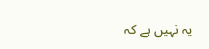یہ نہیں ہے کہ